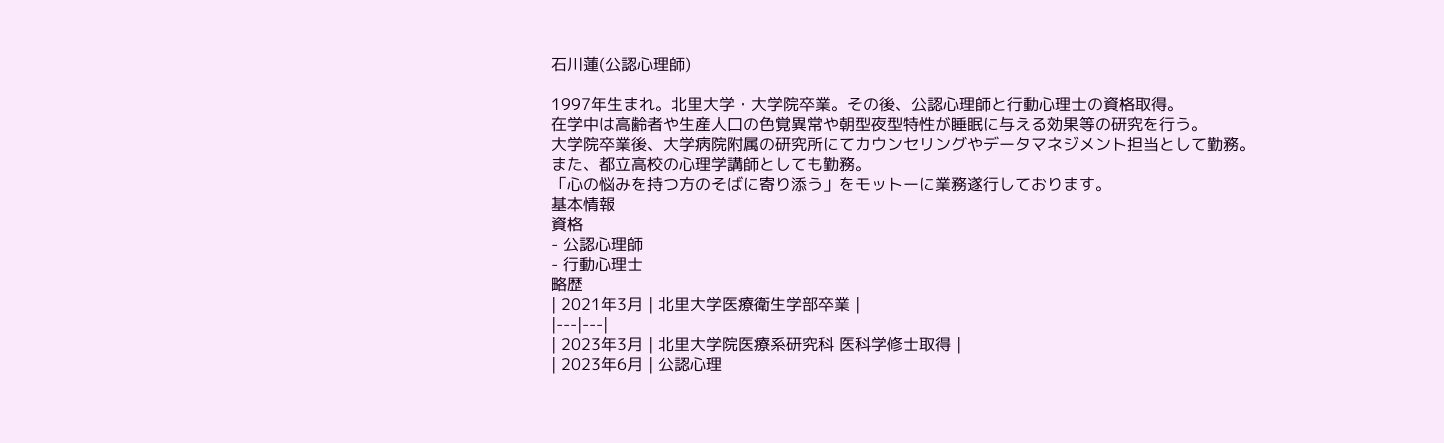石川蓮(公認心理師)

1997年生まれ。北里大学・大学院卒業。その後、公認心理師と行動心理士の資格取得。
在学中は高齢者や生産人口の色覚異常や朝型夜型特性が睡眠に与える効果等の研究を行う。
大学院卒業後、大学病院附属の研究所にてカウンセリングやデータマネジメント担当として勤務。
また、都立高校の心理学講師としても勤務。
「心の悩みを持つ方のそばに寄り添う」をモットーに業務遂行しております。
基本情報
資格
- 公認心理師
- 行動心理士
略歴
| 2021年3月 | 北里大学医療衛生学部卒業 |
|---|---|
| 2023年3月 | 北里大学院医療系研究科 医科学修士取得 |
| 2023年6月 | 公認心理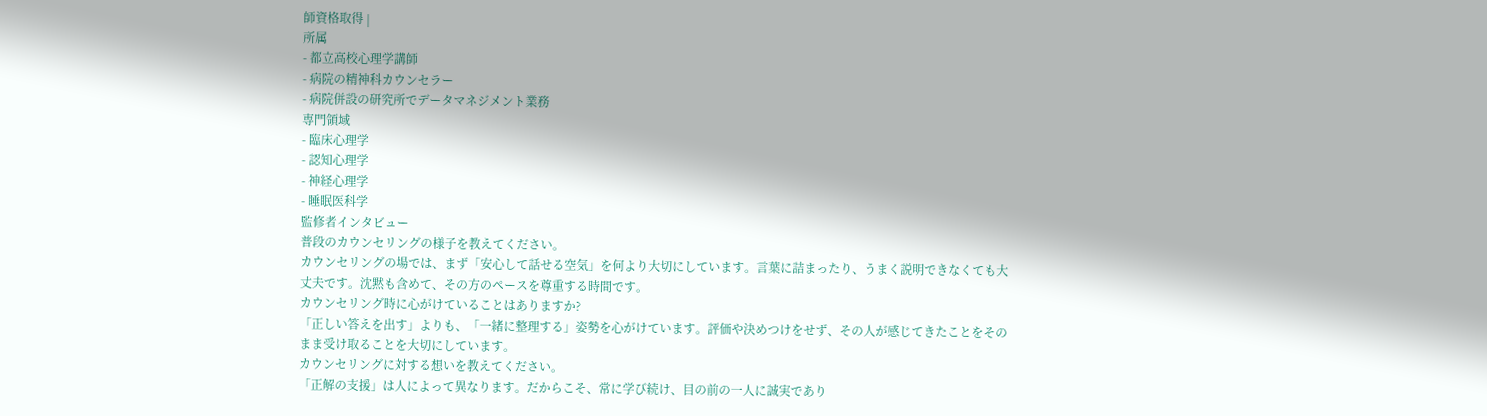師資格取得 |
所属
- 都立高校心理学講師
- 病院の精神科カウンセラー
- 病院併設の研究所でデータマネジメント業務
専門領域
- 臨床心理学
- 認知心理学
- 神経心理学
- 睡眠医科学
監修者インタビュー
普段のカウンセリングの様子を教えてください。
カウンセリングの場では、まず「安心して話せる空気」を何より大切にしています。言葉に詰まったり、うまく説明できなくても大丈夫です。沈黙も含めて、その方のペースを尊重する時間です。
カウンセリング時に心がけていることはありますか?
「正しい答えを出す」よりも、「一緒に整理する」姿勢を心がけています。評価や決めつけをせず、その人が感じてきたことをそのまま受け取ることを大切にしています。
カウンセリングに対する想いを教えてください。
「正解の支援」は人によって異なります。だからこそ、常に学び続け、目の前の一人に誠実であり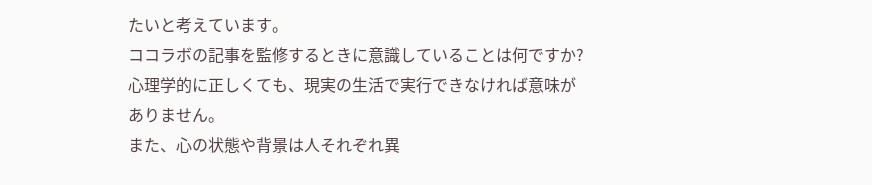たいと考えています。
ココラボの記事を監修するときに意識していることは何ですか?
心理学的に正しくても、現実の生活で実行できなければ意味がありません。
また、心の状態や背景は人それぞれ異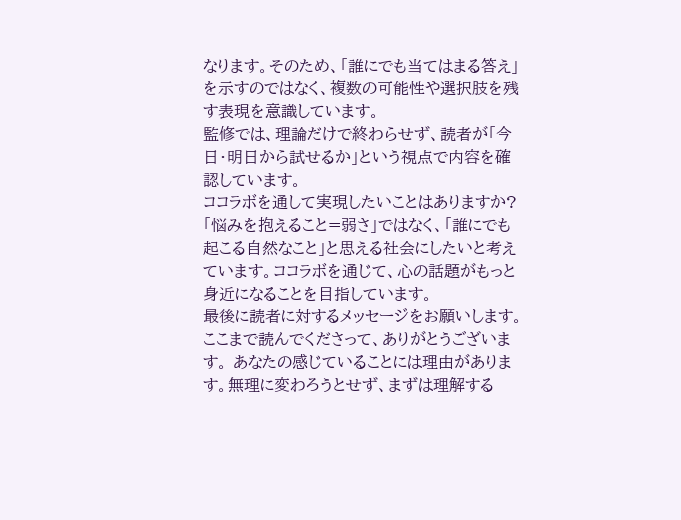なります。そのため、「誰にでも当てはまる答え」を示すのではなく、複数の可能性や選択肢を残す表現を意識しています。
監修では、理論だけで終わらせず、読者が「今日・明日から試せるか」という視点で内容を確認しています。
ココラボを通して実現したいことはありますか?
「悩みを抱えること=弱さ」ではなく、「誰にでも起こる自然なこと」と思える社会にしたいと考えています。ココラボを通じて、心の話題がもっと身近になることを目指しています。
最後に読者に対するメッセージをお願いします。
ここまで読んでくださって、ありがとうございます。 あなたの感じていることには理由があります。無理に変わろうとせず、まずは理解する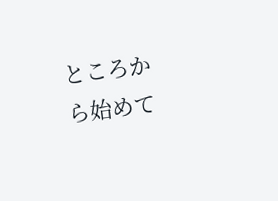ところから始めて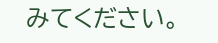みてください。